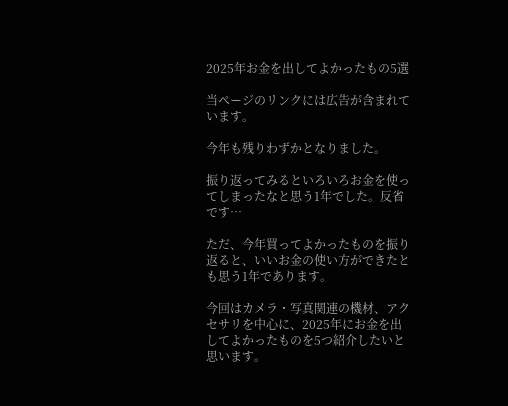2025年お金を出してよかったもの5選

当ページのリンクには広告が含まれています。

今年も残りわずかとなりました。

振り返ってみるといろいろお金を使ってしまったなと思う1年でした。反省です…

ただ、今年買ってよかったものを振り返ると、いいお金の使い方ができたとも思う1年であります。

今回はカメラ・写真関連の機材、アクセサリを中心に、2025年にお金を出してよかったものを5つ紹介したいと思います。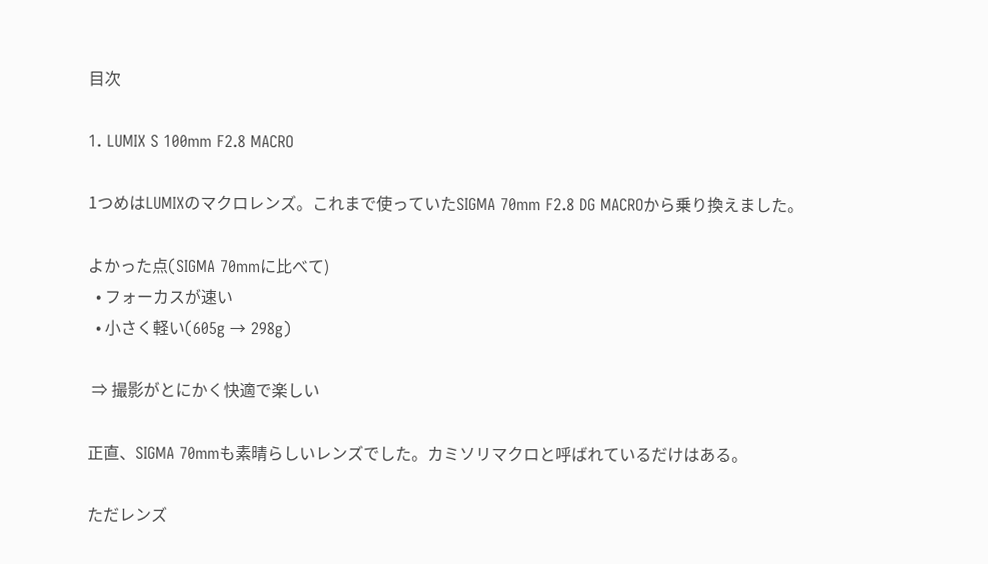目次

1. LUMIX S 100mm F2.8 MACRO

1つめはLUMIXのマクロレンズ。これまで使っていたSIGMA 70mm F2.8 DG MACROから乗り換えました。

よかった点(SIGMA 70mmに比べて)
  • フォーカスが速い
  • 小さく軽い(605g → 298g)

 ⇒ 撮影がとにかく快適で楽しい

正直、SIGMA 70mmも素晴らしいレンズでした。カミソリマクロと呼ばれているだけはある。

ただレンズ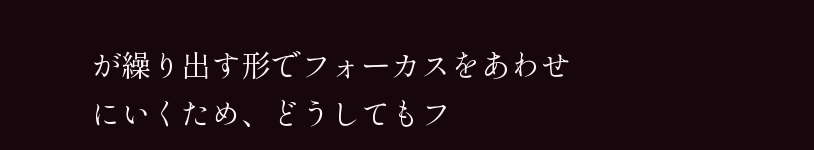が繰り出す形でフォーカスをあわせにいくため、どうしてもフ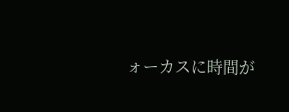ォーカスに時間が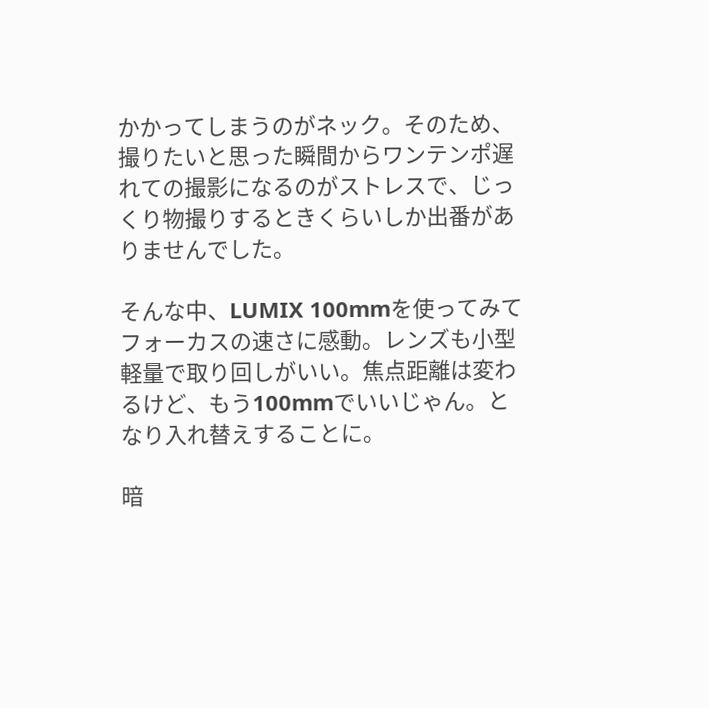かかってしまうのがネック。そのため、撮りたいと思った瞬間からワンテンポ遅れての撮影になるのがストレスで、じっくり物撮りするときくらいしか出番がありませんでした。

そんな中、LUMIX 100mmを使ってみてフォーカスの速さに感動。レンズも小型軽量で取り回しがいい。焦点距離は変わるけど、もう100mmでいいじゃん。となり入れ替えすることに。

暗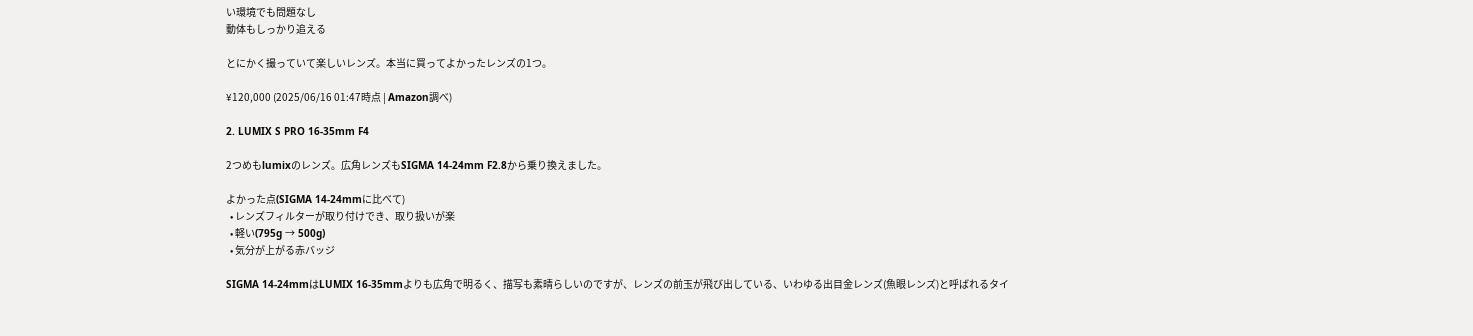い環境でも問題なし
動体もしっかり追える

とにかく撮っていて楽しいレンズ。本当に買ってよかったレンズの1つ。

¥120,000 (2025/06/16 01:47時点 | Amazon調べ)

2. LUMIX S PRO 16-35mm F4

2つめもlumixのレンズ。広角レンズもSIGMA 14-24mm F2.8から乗り換えました。

よかった点(SIGMA 14-24mmに比べて)
  • レンズフィルターが取り付けでき、取り扱いが楽
  • 軽い(795g → 500g)
  • 気分が上がる赤バッジ

SIGMA 14-24mmはLUMIX 16-35mmよりも広角で明るく、描写も素晴らしいのですが、レンズの前玉が飛び出している、いわゆる出目金レンズ(魚眼レンズ)と呼ばれるタイ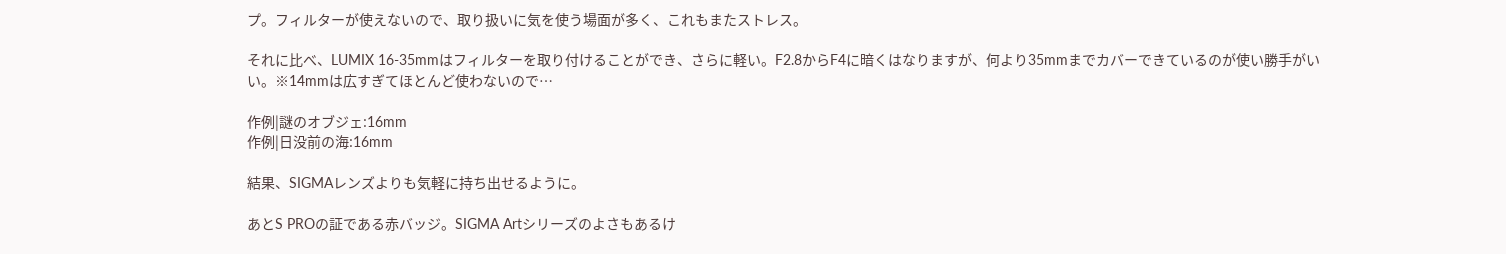プ。フィルターが使えないので、取り扱いに気を使う場面が多く、これもまたストレス。

それに比べ、LUMIX 16-35mmはフィルターを取り付けることができ、さらに軽い。F2.8からF4に暗くはなりますが、何より35mmまでカバーできているのが使い勝手がいい。※14mmは広すぎてほとんど使わないので…

作例|謎のオブジェ:16mm
作例|日没前の海:16mm

結果、SIGMAレンズよりも気軽に持ち出せるように。

あとS PROの証である赤バッジ。SIGMA Artシリーズのよさもあるけ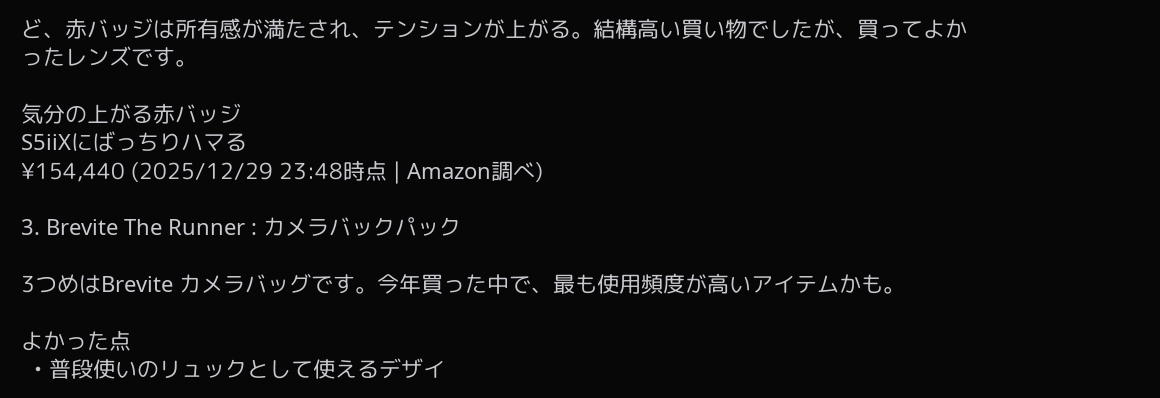ど、赤バッジは所有感が満たされ、テンションが上がる。結構高い買い物でしたが、買ってよかったレンズです。

気分の上がる赤バッジ
S5iiXにばっちりハマる
¥154,440 (2025/12/29 23:48時点 | Amazon調べ)

3. Brevite The Runner : カメラバックパック

3つめはBrevite カメラバッグです。今年買った中で、最も使用頻度が高いアイテムかも。

よかった点
  • 普段使いのリュックとして使えるデザイ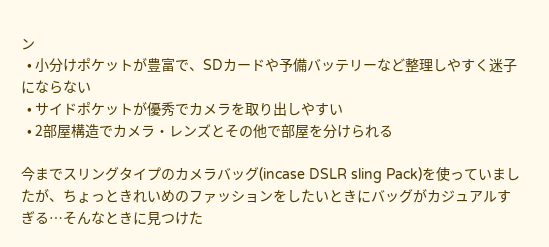ン
  • 小分けポケットが豊富で、SDカードや予備バッテリーなど整理しやすく迷子にならない
  • サイドポケットが優秀でカメラを取り出しやすい
  • 2部屋構造でカメラ・レンズとその他で部屋を分けられる

今までスリングタイプのカメラバッグ(incase DSLR sling Pack)を使っていましたが、ちょっときれいめのファッションをしたいときにバッグがカジュアルすぎる…そんなときに見つけた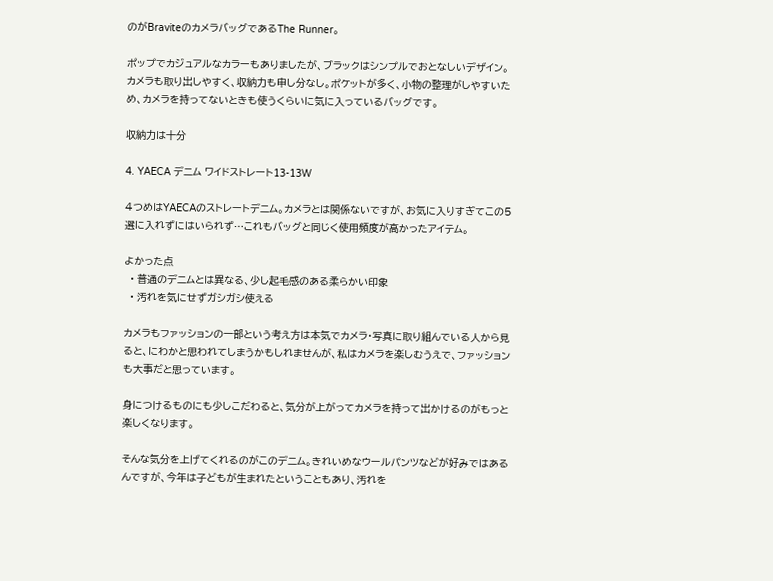のがBraviteのカメラバッグであるThe Runner。

ポップでカジュアルなカラーもありましたが、ブラックはシンプルでおとなしいデザイン。カメラも取り出しやすく、収納力も申し分なし。ポケットが多く、小物の整理がしやすいため、カメラを持ってないときも使うくらいに気に入っているバッグです。

収納力は十分

4. YAECA デニム ワイドストレート13-13W

4つめはYAECAのストレートデニム。カメラとは関係ないですが、お気に入りすぎてこの5選に入れずにはいられず…これもバッグと同じく使用頻度が高かったアイテム。

よかった点
  • 普通のデニムとは異なる、少し起毛感のある柔らかい印象
  • 汚れを気にせずガシガシ使える

カメラもファッションの一部という考え方は本気でカメラ・写真に取り組んでいる人から見ると、にわかと思われてしまうかもしれませんが、私はカメラを楽しむうえで、ファッションも大事だと思っています。

身につけるものにも少しこだわると、気分が上がってカメラを持って出かけるのがもっと楽しくなります。

そんな気分を上げてくれるのがこのデニム。きれいめなウールパンツなどが好みではあるんですが、今年は子どもが生まれたということもあり、汚れを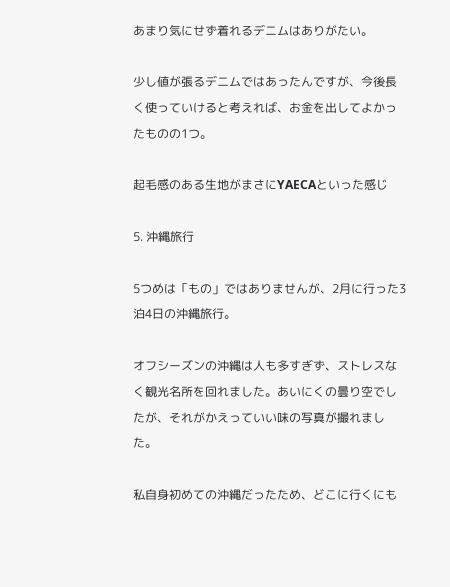あまり気にせず着れるデニムはありがたい。

少し値が張るデニムではあったんですが、今後長く使っていけると考えれば、お金を出してよかったものの1つ。

起毛感のある生地がまさにYAECAといった感じ

5. 沖縄旅行

5つめは「もの」ではありませんが、2月に行った3泊4日の沖縄旅行。

オフシーズンの沖縄は人も多すぎず、ストレスなく観光名所を回れました。あいにくの曇り空でしたが、それがかえっていい味の写真が撮れました。

私自身初めての沖縄だったため、どこに行くにも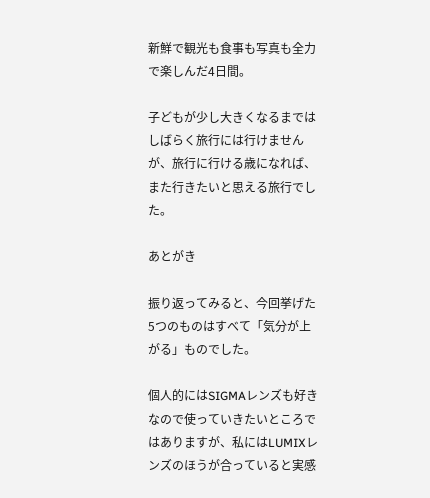新鮮で観光も食事も写真も全力で楽しんだ4日間。

子どもが少し大きくなるまではしばらく旅行には行けませんが、旅行に行ける歳になれば、また行きたいと思える旅行でした。

あとがき

振り返ってみると、今回挙げた5つのものはすべて「気分が上がる」ものでした。

個人的にはSIGMAレンズも好きなので使っていきたいところではありますが、私にはLUMIXレンズのほうが合っていると実感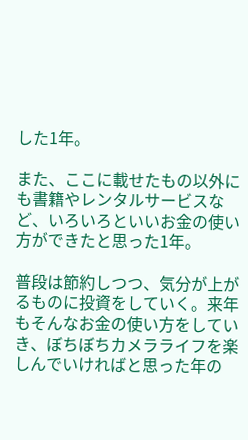した1年。

また、ここに載せたもの以外にも書籍やレンタルサービスなど、いろいろといいお金の使い方ができたと思った1年。

普段は節約しつつ、気分が上がるものに投資をしていく。来年もそんなお金の使い方をしていき、ぼちぼちカメラライフを楽しんでいければと思った年の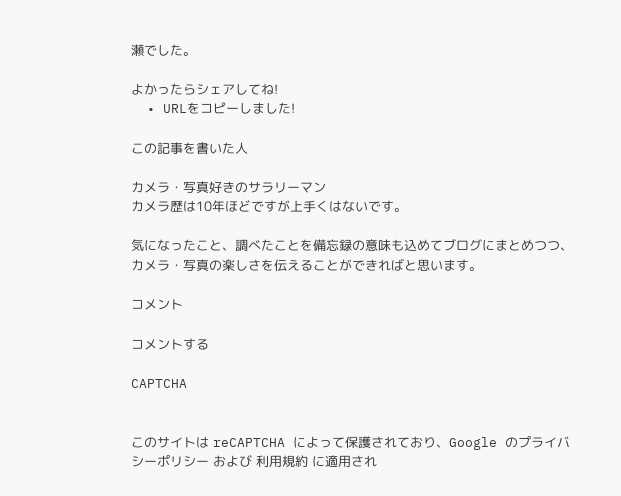瀬でした。

よかったらシェアしてね!
  • URLをコピーしました!

この記事を書いた人

カメラ・写真好きのサラリーマン
カメラ歴は10年ほどですが上手くはないです。

気になったこと、調べたことを備忘録の意味も込めてブログにまとめつつ、カメラ・写真の楽しさを伝えることができればと思います。

コメント

コメントする

CAPTCHA


このサイトは reCAPTCHA によって保護されており、Google のプライバシーポリシー および 利用規約 に適用され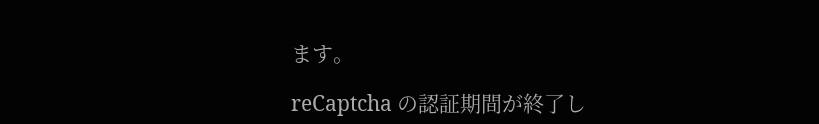ます。

reCaptcha の認証期間が終了し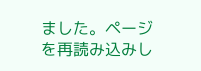ました。ページを再読み込みし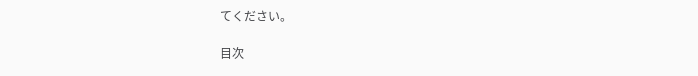てください。

目次